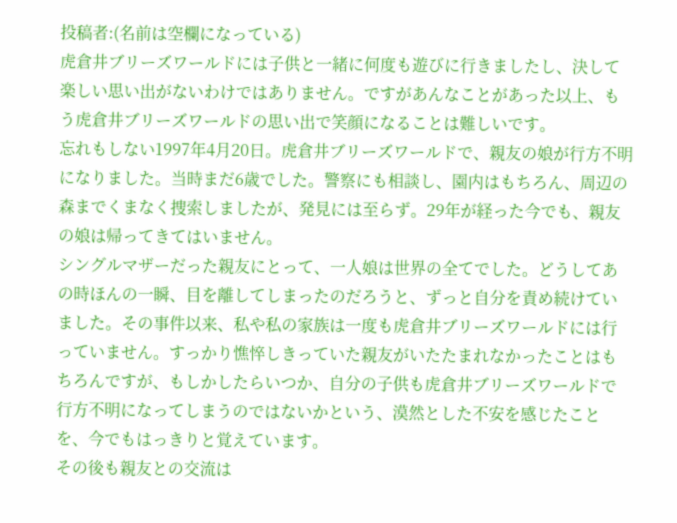投稿者:(名前は空欄になっている)
虎倉井ブリーズワールドには子供と一緒に何度も遊びに行きましたし、決して楽しい思い出がないわけではありません。ですがあんなことがあった以上、もう虎倉井ブリーズワールドの思い出で笑顔になることは難しいです。
忘れもしない1997年4月20日。虎倉井ブリーズワールドで、親友の娘が行方不明になりました。当時まだ6歳でした。警察にも相談し、園内はもちろん、周辺の森までくまなく捜索しましたが、発見には至らず。29年が経った今でも、親友の娘は帰ってきてはいません。
シングルマザーだった親友にとって、一人娘は世界の全てでした。どうしてあの時ほんの一瞬、目を離してしまったのだろうと、ずっと自分を責め続けていました。その事件以来、私や私の家族は一度も虎倉井ブリーズワールドには行っていません。すっかり憔悴しきっていた親友がいたたまれなかったことはもちろんですが、もしかしたらいつか、自分の子供も虎倉井ブリーズワールドで行方不明になってしまうのではないかという、漠然とした不安を感じたことを、今でもはっきりと覚えています。
その後も親友との交流は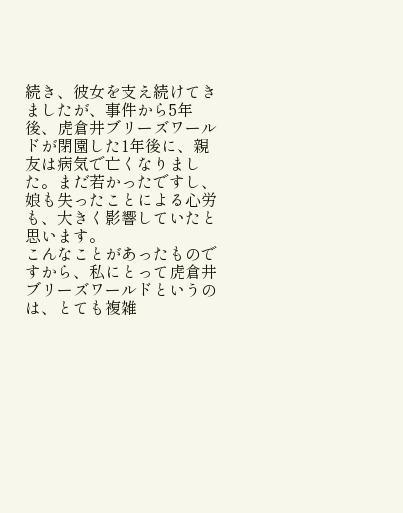続き、彼女を支え続けてきましたが、事件から5年後、虎倉井ブリーズワールドが閉園した1年後に、親友は病気で亡くなりました。まだ若かったですし、娘も失ったことによる心労も、大きく影響していたと思います。
こんなことがあったものですから、私にとって虎倉井ブリーズワールドというのは、とても複雑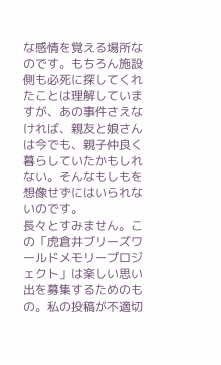な感情を覚える場所なのです。もちろん施設側も必死に探してくれたことは理解していますが、あの事件さえなければ、親友と娘さんは今でも、親子仲良く暮らしていたかもしれない。そんなもしもを想像せずにはいられないのです。
長々とすみません。この「虎倉井ブリーズワールドメモリープロジェクト」は楽しい思い出を募集するためのもの。私の投稿が不適切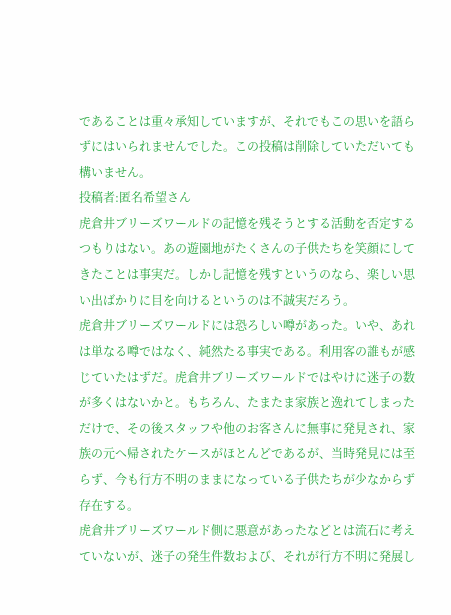であることは重々承知していますが、それでもこの思いを語らずにはいられませんでした。この投稿は削除していただいても構いません。
投稿者:匿名希望さん
虎倉井ブリーズワールドの記憶を残そうとする活動を否定するつもりはない。あの遊園地がたくさんの子供たちを笑顔にしてきたことは事実だ。しかし記憶を残すというのなら、楽しい思い出ばかりに目を向けるというのは不誠実だろう。
虎倉井ブリーズワールドには恐ろしい噂があった。いや、あれは単なる噂ではなく、純然たる事実である。利用客の誰もが感じていたはずだ。虎倉井ブリーズワールドではやけに迷子の数が多くはないかと。もちろん、たまたま家族と逸れてしまっただけで、その後スタッフや他のお客さんに無事に発見され、家族の元へ帰されたケースがほとんどであるが、当時発見には至らず、今も行方不明のままになっている子供たちが少なからず存在する。
虎倉井ブリーズワールド側に悪意があったなどとは流石に考えていないが、迷子の発生件数および、それが行方不明に発展し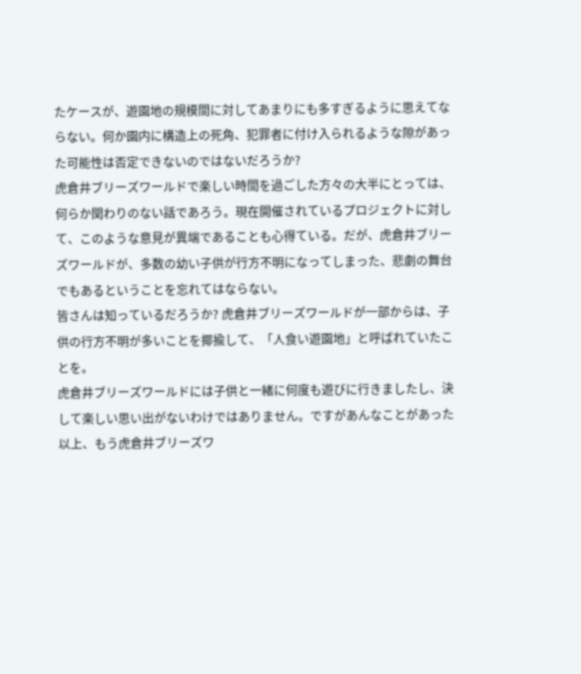たケースが、遊園地の規模間に対してあまりにも多すぎるように思えてならない。何か園内に構造上の死角、犯罪者に付け入られるような隙があった可能性は否定できないのではないだろうか?
虎倉井ブリーズワールドで楽しい時間を過ごした方々の大半にとっては、何らか関わりのない話であろう。現在開催されているプロジェクトに対して、このような意見が異端であることも心得ている。だが、虎倉井ブリーズワールドが、多数の幼い子供が行方不明になってしまった、悲劇の舞台でもあるということを忘れてはならない。
皆さんは知っているだろうか? 虎倉井ブリーズワールドが一部からは、子供の行方不明が多いことを揶揄して、「人食い遊園地」と呼ばれていたことを。
虎倉井ブリーズワールドには子供と一緒に何度も遊びに行きましたし、決して楽しい思い出がないわけではありません。ですがあんなことがあった以上、もう虎倉井ブリーズワ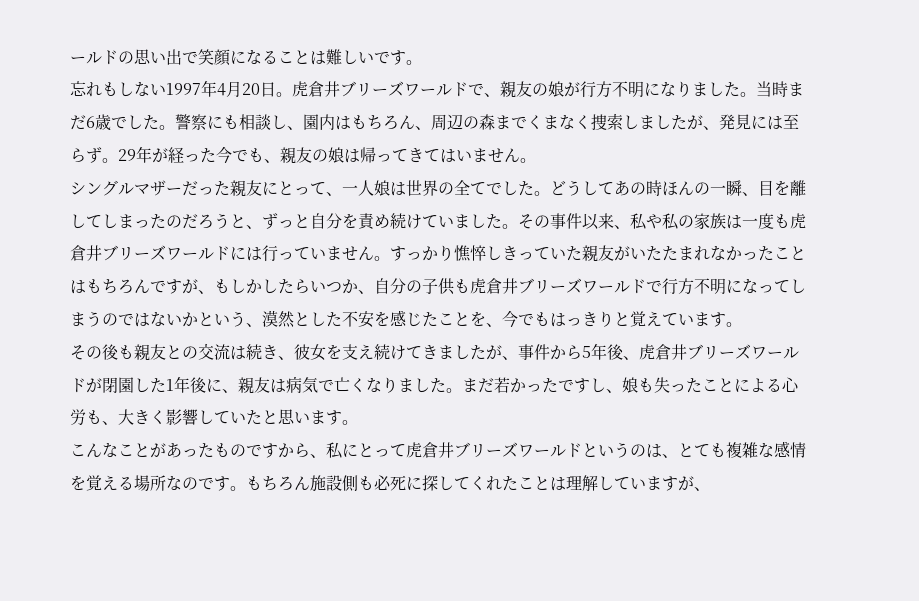ールドの思い出で笑顔になることは難しいです。
忘れもしない1997年4月20日。虎倉井ブリーズワールドで、親友の娘が行方不明になりました。当時まだ6歳でした。警察にも相談し、園内はもちろん、周辺の森までくまなく捜索しましたが、発見には至らず。29年が経った今でも、親友の娘は帰ってきてはいません。
シングルマザーだった親友にとって、一人娘は世界の全てでした。どうしてあの時ほんの一瞬、目を離してしまったのだろうと、ずっと自分を責め続けていました。その事件以来、私や私の家族は一度も虎倉井ブリーズワールドには行っていません。すっかり憔悴しきっていた親友がいたたまれなかったことはもちろんですが、もしかしたらいつか、自分の子供も虎倉井ブリーズワールドで行方不明になってしまうのではないかという、漠然とした不安を感じたことを、今でもはっきりと覚えています。
その後も親友との交流は続き、彼女を支え続けてきましたが、事件から5年後、虎倉井ブリーズワールドが閉園した1年後に、親友は病気で亡くなりました。まだ若かったですし、娘も失ったことによる心労も、大きく影響していたと思います。
こんなことがあったものですから、私にとって虎倉井ブリーズワールドというのは、とても複雑な感情を覚える場所なのです。もちろん施設側も必死に探してくれたことは理解していますが、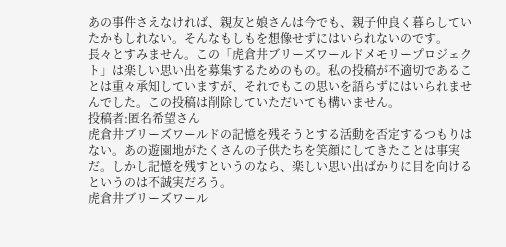あの事件さえなければ、親友と娘さんは今でも、親子仲良く暮らしていたかもしれない。そんなもしもを想像せずにはいられないのです。
長々とすみません。この「虎倉井ブリーズワールドメモリープロジェクト」は楽しい思い出を募集するためのもの。私の投稿が不適切であることは重々承知していますが、それでもこの思いを語らずにはいられませんでした。この投稿は削除していただいても構いません。
投稿者:匿名希望さん
虎倉井ブリーズワールドの記憶を残そうとする活動を否定するつもりはない。あの遊園地がたくさんの子供たちを笑顔にしてきたことは事実だ。しかし記憶を残すというのなら、楽しい思い出ばかりに目を向けるというのは不誠実だろう。
虎倉井ブリーズワール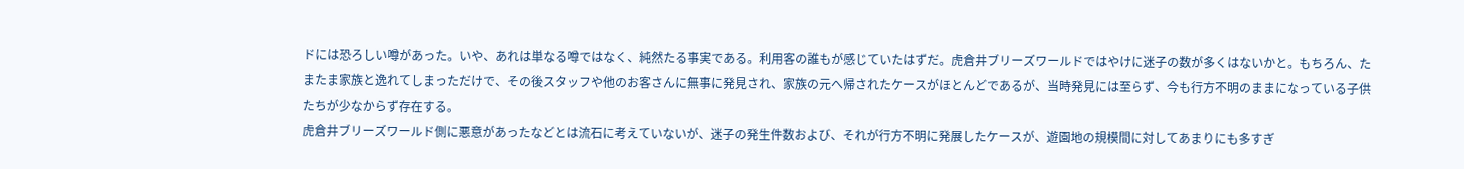ドには恐ろしい噂があった。いや、あれは単なる噂ではなく、純然たる事実である。利用客の誰もが感じていたはずだ。虎倉井ブリーズワールドではやけに迷子の数が多くはないかと。もちろん、たまたま家族と逸れてしまっただけで、その後スタッフや他のお客さんに無事に発見され、家族の元へ帰されたケースがほとんどであるが、当時発見には至らず、今も行方不明のままになっている子供たちが少なからず存在する。
虎倉井ブリーズワールド側に悪意があったなどとは流石に考えていないが、迷子の発生件数および、それが行方不明に発展したケースが、遊園地の規模間に対してあまりにも多すぎ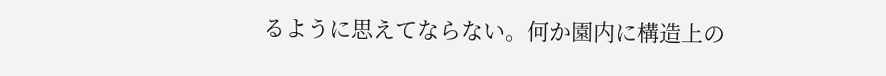るように思えてならない。何か園内に構造上の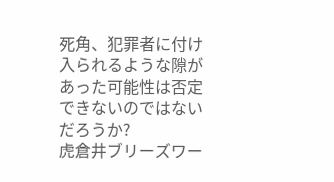死角、犯罪者に付け入られるような隙があった可能性は否定できないのではないだろうか?
虎倉井ブリーズワー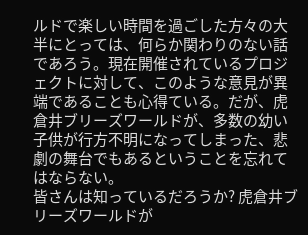ルドで楽しい時間を過ごした方々の大半にとっては、何らか関わりのない話であろう。現在開催されているプロジェクトに対して、このような意見が異端であることも心得ている。だが、虎倉井ブリーズワールドが、多数の幼い子供が行方不明になってしまった、悲劇の舞台でもあるということを忘れてはならない。
皆さんは知っているだろうか? 虎倉井ブリーズワールドが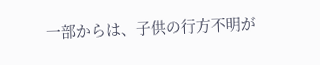一部からは、子供の行方不明が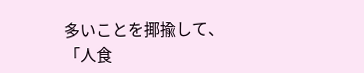多いことを揶揄して、「人食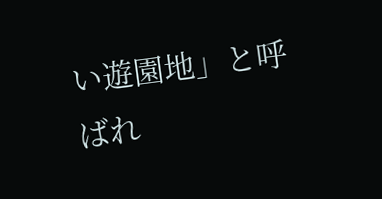い遊園地」と呼ばれ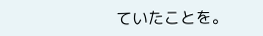ていたことを。